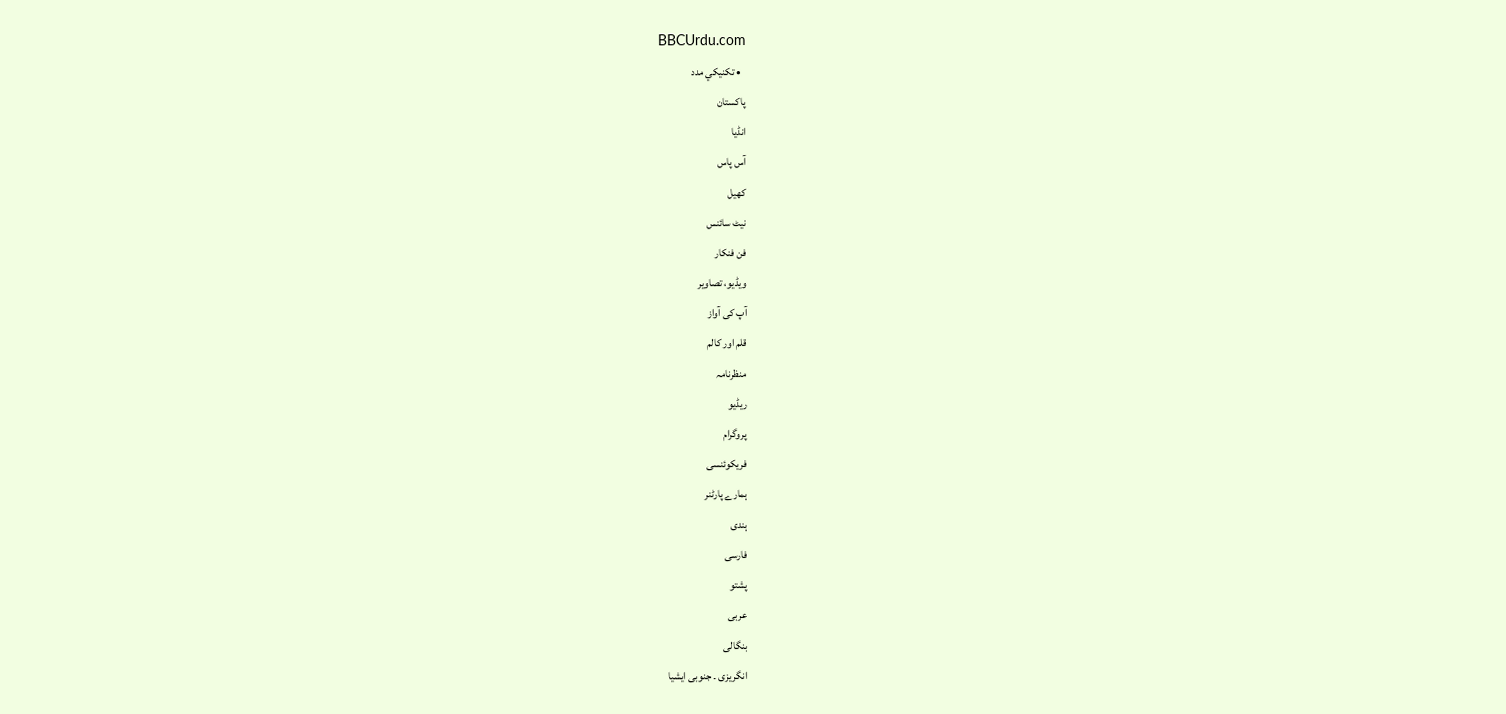BBCUrdu.com
  • تکنيکي مدد
پاکستان
انڈیا
آس پاس
کھیل
نیٹ سائنس
فن فنکار
ویڈیو، تصاویر
آپ کی آواز
قلم اور کالم
منظرنامہ
ریڈیو
پروگرام
فریکوئنسی
ہمارے پارٹنر
ہندی
فارسی
پشتو
عربی
بنگالی
انگریزی ۔ جنوبی ایشیا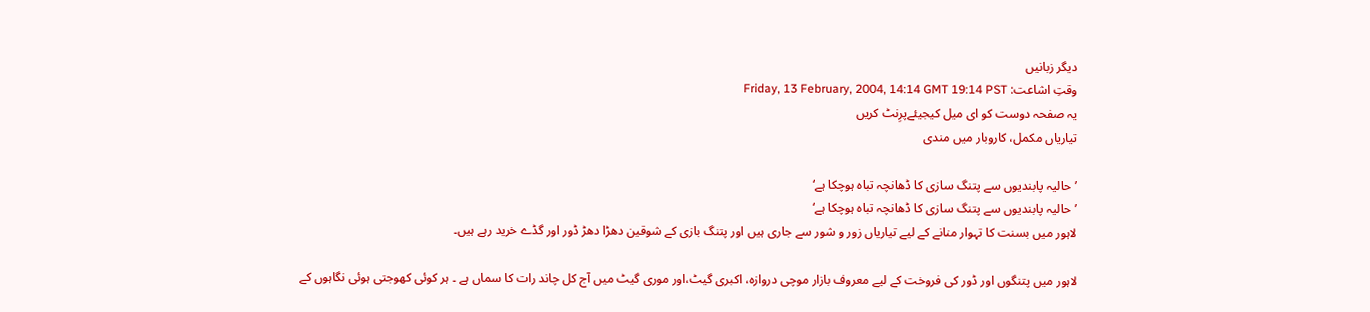دیگر زبانیں
وقتِ اشاعت: Friday, 13 February, 2004, 14:14 GMT 19:14 PST
یہ صفحہ دوست کو ای میل کیجیئےپرِنٹ کریں
تیاریاں مکمل، کاروبار میں مندی

’حالیہ پابندیوں سے پتنگ سازی کا ڈھانچہ تباہ ہوچکا ہے‘
’حالیہ پابندیوں سے پتنگ سازی کا ڈھانچہ تباہ ہوچکا ہے‘
لاہور میں بسنت کا تہوار منانے کے لیے تیاریاں زور و شور سے جاری ہیں اور پتنگ بازی کے شوقین دھڑا دھڑ ڈور اور گڈے خرید رہے ہیں۔

لاہور میں پتنگوں اور ڈور کی فروخت کے لیے معروف بازار موچی دروازہ، اکبری گیٹ،اور موری گیٹ میں آج کل چاند رات کا سماں ہے ۔ ہر کوئی کھوجتی ہوئی نگاہوں کے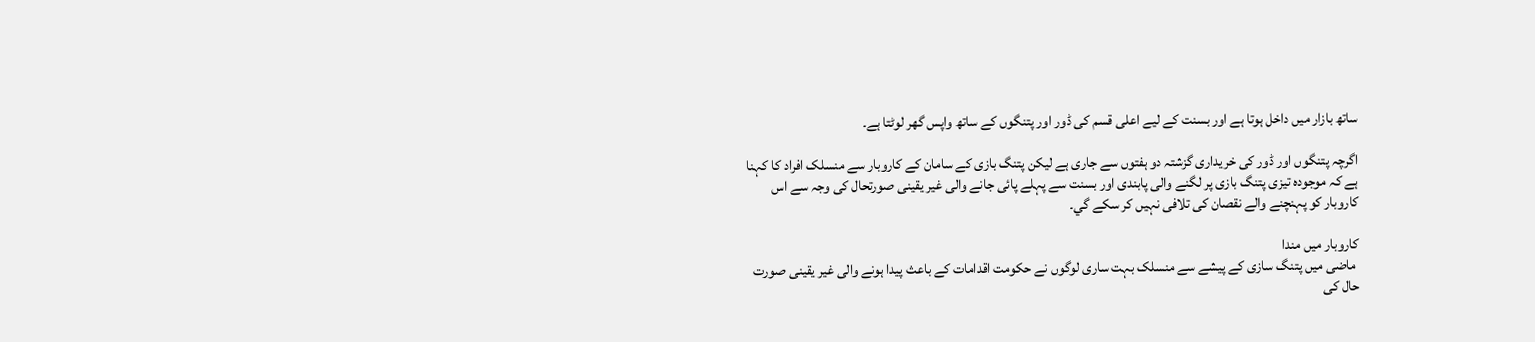ساتھ بازار میں داخل ہوتا ہے اور بسنت کے لیے اعلی قسم کی ڈور اور پتنگوں کے ساتھ واپس گھر لوٹتا ہے۔

اگرچہ پتنگوں اور ڈور کی خریداری گزشتہ دو ہفتوں سے جاری ہے لیکن پتنگ بازی کے سامان کے کاروبار سے منسلک افراد کا کہنا ہے کہ موجودہ تیزی پتنگ بازی پر لگنے والی پابندی اور بسنت سے پہلے پائی جانے والی غیر یقینی صورتحال کی وجہ سے اس کاروبار کو پہنچنے والے نقصان کی تلافی نہیں کر سکے گي۔

کاروبار میں مندا
 ماضی میں پتنگ سازی کے پیشے سے منسلک بہت ساری لوگوں نے حکومت اقدامات کے باعث پیدا ہونے والی غیر یقینی صورت حال کی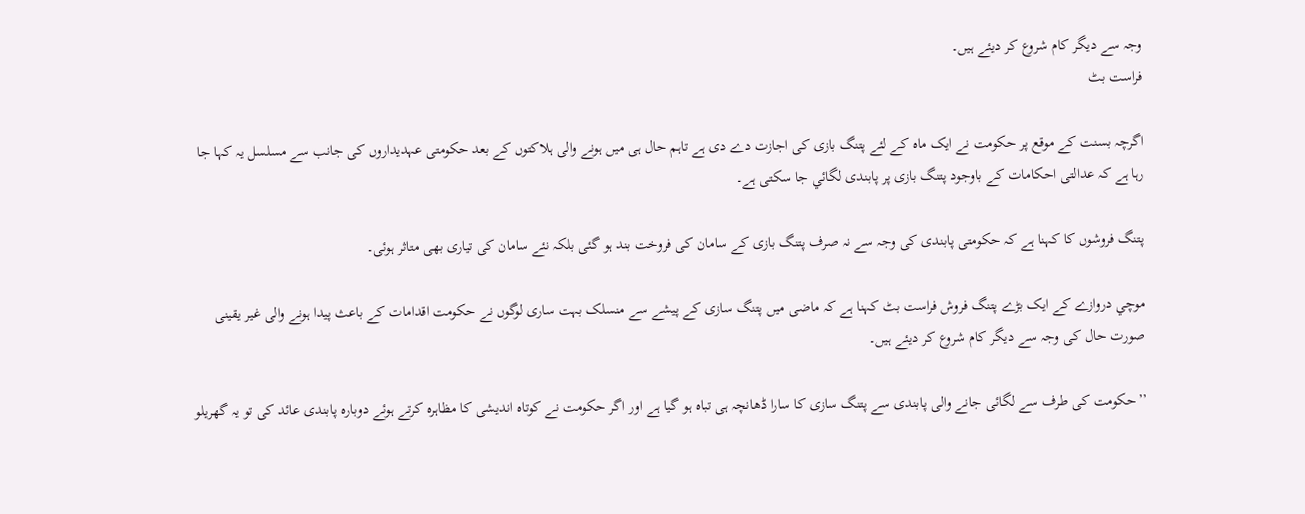وجہ سے دیگر کام شروع کر دیئے ہیں۔
فراست بٹ

اگرچہ بسنت کے موقع پر حکومت نے ایک ماہ کے لئے پتنگ بازی کی اجازت دے دی ہے تاہم حال ہی میں ہونے والی ہلاکتوں کے بعد حکومتی عہدیداروں کی جانب سے مسلسل یہ کہا جا رہا ہے کہ عدالتی احکامات کے باوجود پتنگ بازی پر پابندی لگائي جا سکتی ہے۔

پتنگ فروشوں کا کہنا ہے کہ حکومتی پابندی کی وجہ سے نہ صرف پتنگ بازی کے سامان کی فروخت بند ہو گئی بلکہ نئے سامان کی تیاری بھی متاثر ہوئی۔

موچي دروازے کے ایک بڑے پتنگ فروش فراست بٹ کہنا ہے کہ ماضی میں پتنگ سازی کے پیشے سے منسلک بہت ساری لوگوں نے حکومت اقدامات کے باعث پیدا ہونے والی غیر یقینی صورت حال کی وجہ سے دیگر کام شروع کر دیئے ہیں۔

’’حکومت کی طرف سے لگائی جانے والی پابندی سے پتنگ سازی کا سارا ڈھانچہ ہی تباہ ہو گیا ہے اور اگر حکومت نے کوتاہ اندیشی کا مظاہرہ کرتے ہوئے دوبارہ پابندی عائد کی تو یہ گھریلو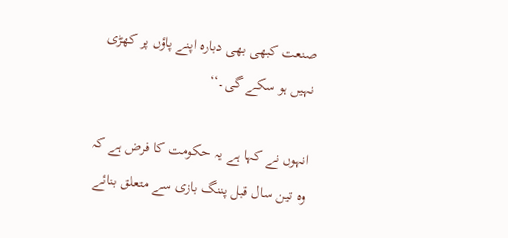صنعت کبھی بھی دبارہ اپنے پاؤں پر کھڑی نہیں ہو سکے گی۔‘‘

انہوں نے کہا ہے یہ حکومت کا فرض ہے کہ وہ تین سال قبل پننگ بازی سے متعلق بنائے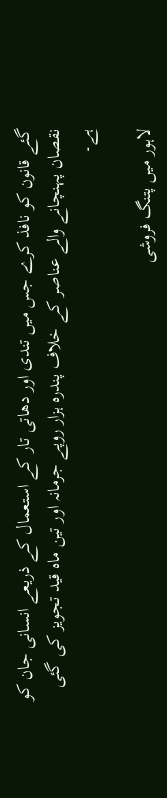گئے قانون کو نافذ کرے جس میں تندی اور دھاتی تار کے استعمال کے ذریعے انسانی جان کو نقصان پہنچانے والے عناصر کے خلاف پندرہ ہزار روپے جرمانہ اور تین ماہ قید تجویز کی گئی ہے۔

لاہور میں پتنگ فروشی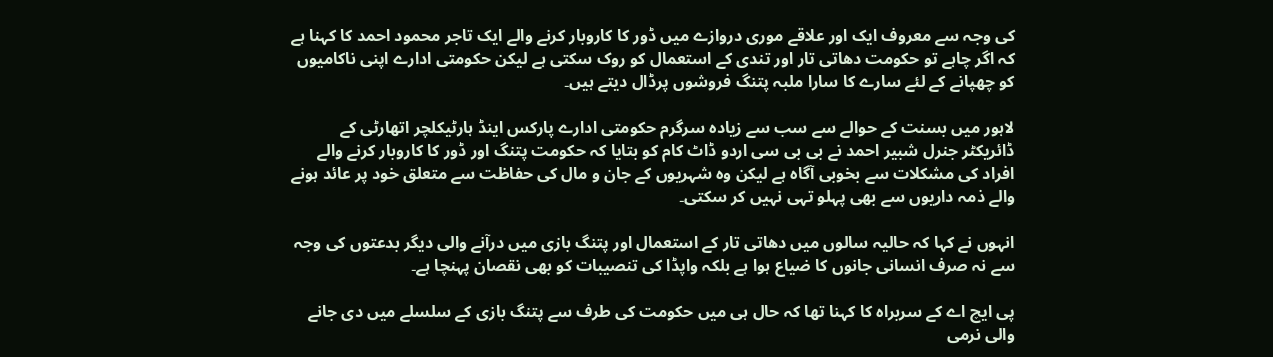کی وجہ سے معروف ایک اور علاقے موری دروازے میں ڈور کا کاروبار کرنے والے ایک تاجر محمود احمد کا کہنا ہے کہ اگر چاہے تو حکومت دھاتی تار اور تندی کے استعمال کو روک سکتی ہے لیکن حکومتی ادارے اپنی ناکامیوں کو چھپانے کے لئے سارے کا سارا ملبہ پتنگ فروشوں پرڈال دیتے ہیں۔

لاہور میں بسنت کے حوالے سے سب سے زیادہ سرگرم حکومتی ادارے پارکس اینڈ ہارٹیکلچر اتھارٹی کے ڈائریکٹر جنرل شبیر احمد نے بی بی سی اردو ڈاٹ کام کو بتایا کہ حکومت پتنگ اور ڈور کا کاروبار کرنے والے افراد کی مشکلات سے بخوبی آگاہ ہے لیکن وہ شہریوں کے جان و مال کی حفاظت سے متعلق خود پر عائد ہونے والے ذمہ داریوں سے بھی پہلو تہی نہیں کر سکتی۔

انہوں نے کہا کہ حالیہ سالوں میں دھاتی تار کے استعمال اور پتنگ بازی میں درآنے والی دیگر بدعتوں کی وجہ سے نہ صرف انسانی جانوں کا ضیاع ہوا ہے بلکہ واپڈا کی تنصیبات کو بھی نقصان پہنچا ہے۔

پی ایچ اے کے سربراہ کا کہنا تھا کہ حال ہی میں حکومت کی طرف سے پتنگ بازی کے سلسلے میں دی جانے والی نرمی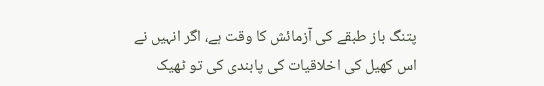پتنگ باز طبقے کی آزمائش کا وقت ہے، اگر انہیں نے اس کھیل کی اخلاقیات کی پابندی کی تو ٹھیک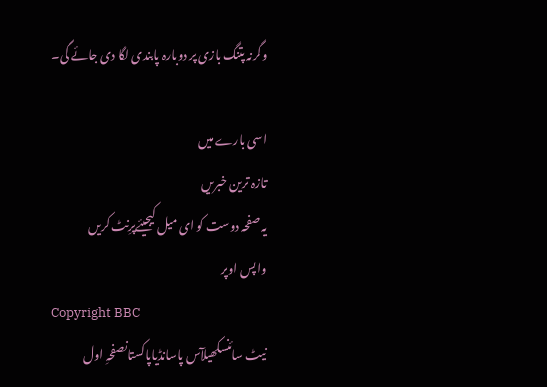وگرنہ پتنگ بازی پر دوبارہ پابندی لگا دی جائے گی۔

اسی بارے میں
تازہ ترین خبریں
یہ صفحہ دوست کو ای میل کیجیئےپرِنٹ کریں
واپس اوپر
Copyright BBC
نیٹ سائنسکھیلآس پاسانڈیاپاکستانصفحہِ اول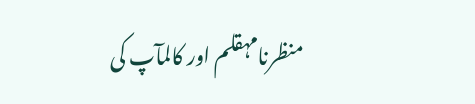منظرنامہقلم اور کالمآپ کی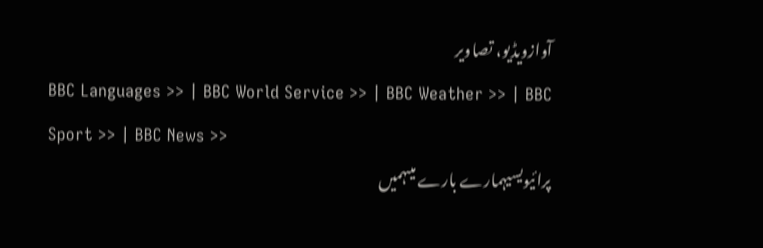آوازویڈیو، تصاویر
BBC Languages >> | BBC World Service >> | BBC Weather >> | BBC Sport >> | BBC News >>
پرائیویسیہمارے بارے میںہمیں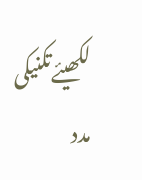لکھیئےتکنیکی مدد